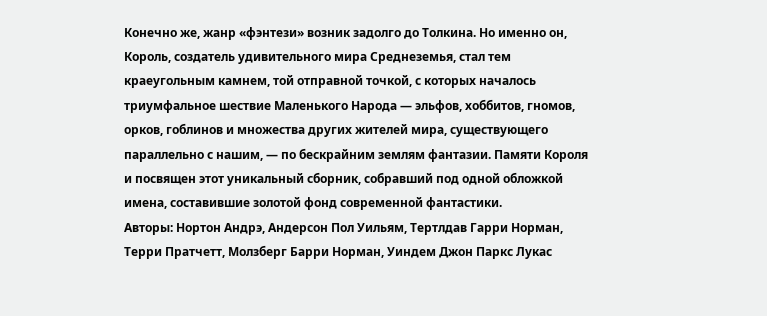Конечно же, жанр «фэнтези» возник задолго до Толкина. Но именно он, Король, создатель удивительного мира Среднеземья, стал тем краеугольным камнем, той отправной точкой, с которых началось триумфальное шествие Маленького Народа — эльфов, хоббитов, гномов, орков, гоблинов и множества других жителей мира, существующего параллельно с нашим, — по бескрайним землям фантазии. Памяти Короля и посвящен этот уникальный сборник, собравший под одной обложкой имена, составившие золотой фонд современной фантастики.
Авторы: Нортон Андрэ, Андерсон Пол Уильям, Тертлдав Гарри Норман, Терри Пратчетт, Молзберг Барри Норман, Уиндем Джон Паркс Лукас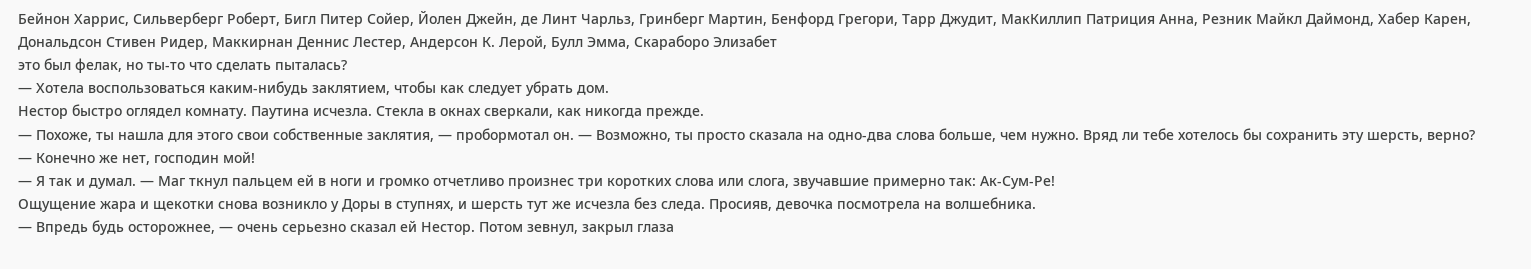Бейнон Харрис, Сильверберг Роберт, Бигл Питер Сойер, Йолен Джейн, де Линт Чарльз, Гринберг Мартин, Бенфорд Грегори, Тарр Джудит, МакКиллип Патриция Анна, Резник Майкл Даймонд, Хабер Карен, Дональдсон Стивен Ридер, Маккирнан Деннис Лестер, Андерсон К. Лерой, Булл Эмма, Скараборо Элизабет
это был фелак, но ты-то что сделать пыталась?
— Хотела воспользоваться каким-нибудь заклятием, чтобы как следует убрать дом.
Нестор быстро оглядел комнату. Паутина исчезла. Стекла в окнах сверкали, как никогда прежде.
— Похоже, ты нашла для этого свои собственные заклятия, — пробормотал он. — Возможно, ты просто сказала на одно-два слова больше, чем нужно. Вряд ли тебе хотелось бы сохранить эту шерсть, верно?
— Конечно же нет, господин мой!
— Я так и думал. — Маг ткнул пальцем ей в ноги и громко отчетливо произнес три коротких слова или слога, звучавшие примерно так: Ак-Сум-Ре!
Ощущение жара и щекотки снова возникло у Доры в ступнях, и шерсть тут же исчезла без следа. Просияв, девочка посмотрела на волшебника.
— Впредь будь осторожнее, — очень серьезно сказал ей Нестор. Потом зевнул, закрыл глаза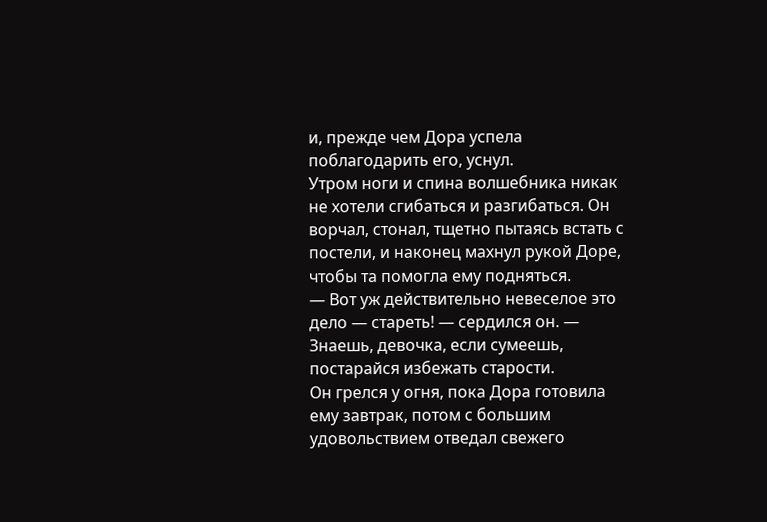и, прежде чем Дора успела поблагодарить его, уснул.
Утром ноги и спина волшебника никак не хотели сгибаться и разгибаться. Он ворчал, стонал, тщетно пытаясь встать с постели, и наконец махнул рукой Доре, чтобы та помогла ему подняться.
— Вот уж действительно невеселое это дело — стареть! — сердился он. — Знаешь, девочка, если сумеешь, постарайся избежать старости.
Он грелся у огня, пока Дора готовила ему завтрак, потом с большим удовольствием отведал свежего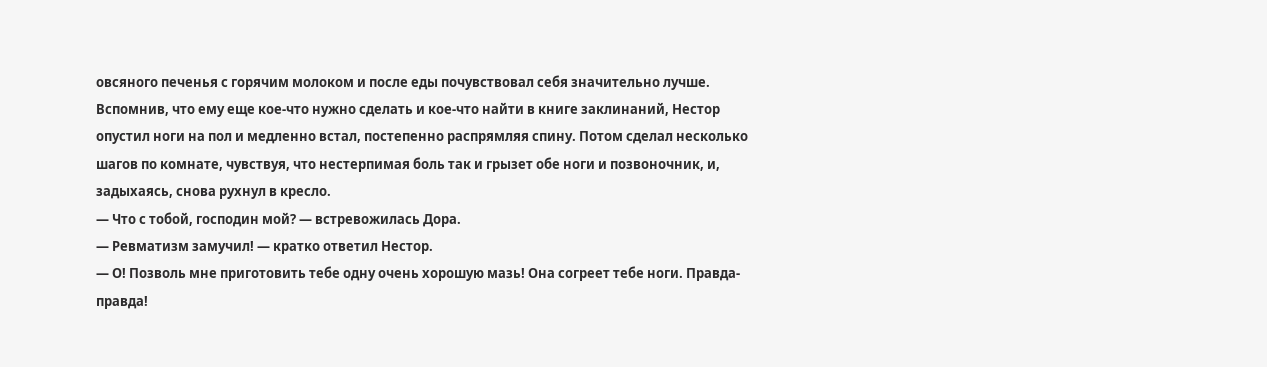овсяного печенья с горячим молоком и после еды почувствовал себя значительно лучше. Вспомнив, что ему еще кое-что нужно сделать и кое-что найти в книге заклинаний, Нестор опустил ноги на пол и медленно встал, постепенно распрямляя спину. Потом сделал несколько шагов по комнате, чувствуя, что нестерпимая боль так и грызет обе ноги и позвоночник, и, задыхаясь, снова рухнул в кресло.
— Что с тобой, господин мой? — встревожилась Дора.
— Ревматизм замучил! — кратко ответил Нестор.
— О! Позволь мне приготовить тебе одну очень хорошую мазь! Она согреет тебе ноги. Правда-правда!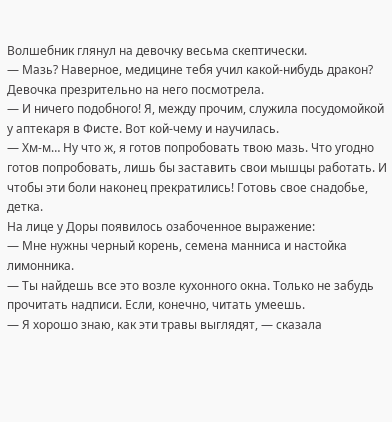Волшебник глянул на девочку весьма скептически.
— Мазь? Наверное, медицине тебя учил какой-нибудь дракон?
Девочка презрительно на него посмотрела.
— И ничего подобного! Я, между прочим, служила посудомойкой у аптекаря в Фисте. Вот кой-чему и научилась.
— Хм-м… Ну что ж, я готов попробовать твою мазь. Что угодно готов попробовать, лишь бы заставить свои мышцы работать. И чтобы эти боли наконец прекратились! Готовь свое снадобье, детка.
На лице у Доры появилось озабоченное выражение:
— Мне нужны черный корень, семена манниса и настойка лимонника.
— Ты найдешь все это возле кухонного окна. Только не забудь прочитать надписи. Если, конечно, читать умеешь.
— Я хорошо знаю, как эти травы выглядят, — сказала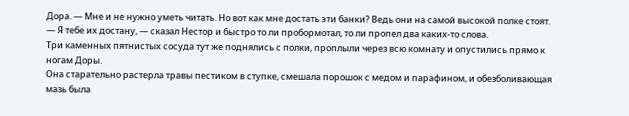Дора. — Мне и не нужно уметь читать. Но вот как мне достать эти банки? Ведь они на самой высокой полке стоят.
— Я тебе их достану, — сказал Нестор и быстро то ли пробормотал, то ли пропел два каких-то слова.
Три каменных пятнистых сосуда тут же поднялись с полки, проплыли через всю комнату и опустились прямо к ногам Доры.
Она старательно растерла травы пестиком в ступке, смешала порошок с медом и парафином, и обезболивающая мазь была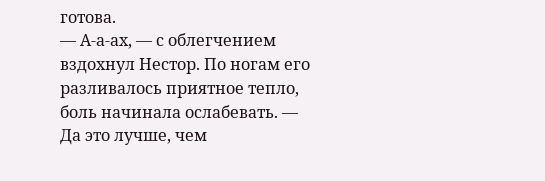готова.
— А-а-ах, — с облегчением вздохнул Нестор. По ногам его разливалось приятное тепло, боль начинала ослабевать. — Да это лучше, чем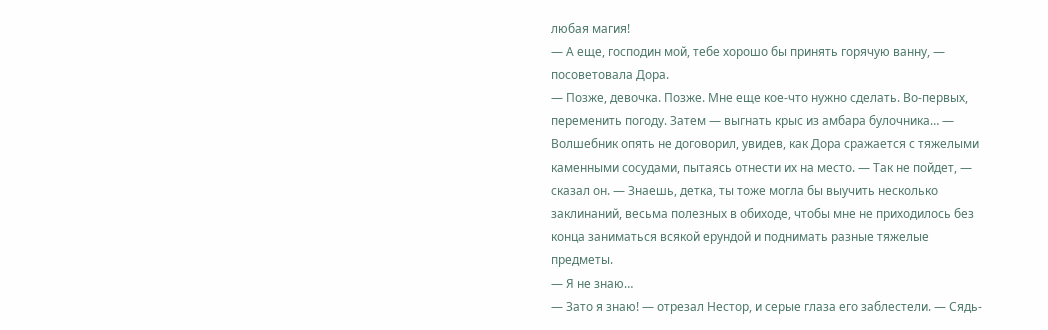любая магия!
— А еще, господин мой, тебе хорошо бы принять горячую ванну, — посоветовала Дора.
— Позже, девочка. Позже. Мне еще кое-что нужно сделать. Во-первых, переменить погоду. Затем — выгнать крыс из амбара булочника… — Волшебник опять не договорил, увидев, как Дора сражается с тяжелыми каменными сосудами, пытаясь отнести их на место. — Так не пойдет, — сказал он. — Знаешь, детка, ты тоже могла бы выучить несколько заклинаний, весьма полезных в обиходе, чтобы мне не приходилось без конца заниматься всякой ерундой и поднимать разные тяжелые предметы.
— Я не знаю…
— Зато я знаю! — отрезал Нестор, и серые глаза его заблестели. — Сядь-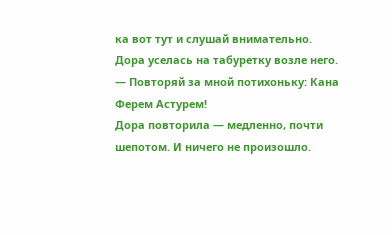ка вот тут и слушай внимательно.
Дора уселась на табуретку возле него.
— Повторяй за мной потихоньку: Кана Ферем Астурем!
Дора повторила — медленно, почти шепотом. И ничего не произошло.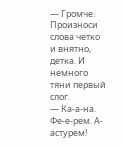— Громче. Произноси слова четко и внятно, детка. И немного тяни первый слог.
— Ка-а-на. Фе-е-рем. А-астурем!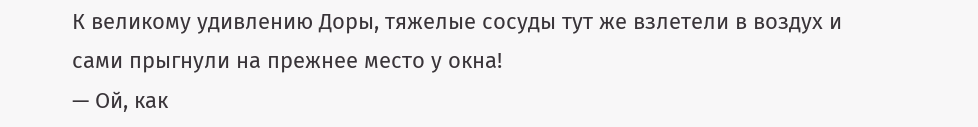К великому удивлению Доры, тяжелые сосуды тут же взлетели в воздух и сами прыгнули на прежнее место у окна!
— Ой, как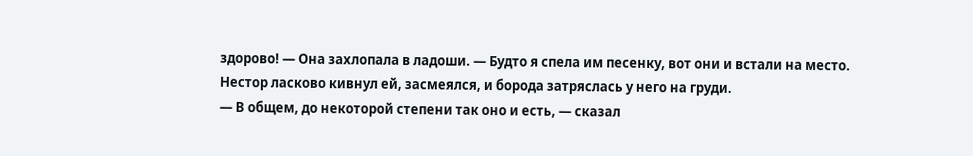здорово! — Она захлопала в ладоши. — Будто я спела им песенку, вот они и встали на место.
Нестор ласково кивнул ей, засмеялся, и борода затряслась у него на груди.
— В общем, до некоторой степени так оно и есть, — сказал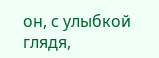он, с улыбкой глядя,